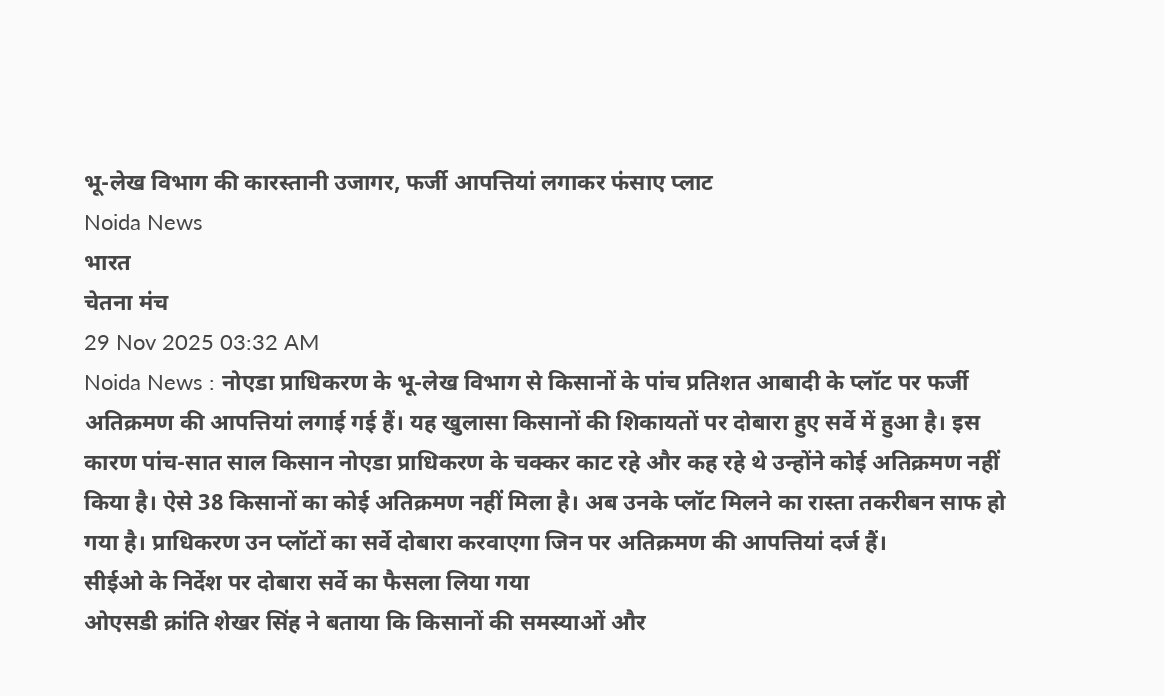भू-लेख विभाग की कारस्तानी उजागर, फर्जी आपत्तियां लगाकर फंसाए प्लाट
Noida News
भारत
चेतना मंच
29 Nov 2025 03:32 AM
Noida News : नोएडा प्राधिकरण के भू-लेख विभाग से किसानों के पांच प्रतिशत आबादी के प्लॉट पर फर्जी अतिक्रमण की आपत्तियां लगाई गई हैं। यह खुलासा किसानों की शिकायतों पर दोबारा हुए सर्वे में हुआ है। इस कारण पांच-सात साल किसान नोएडा प्राधिकरण के चक्कर काट रहे और कह रहे थे उन्होंने कोई अतिक्रमण नहीं किया है। ऐसे 38 किसानों का कोई अतिक्रमण नहीं मिला है। अब उनके प्लॉट मिलने का रास्ता तकरीबन साफ हो गया है। प्राधिकरण उन प्लॉटों का सर्वे दोबारा करवाएगा जिन पर अतिक्रमण की आपत्तियां दर्ज हैं।
सीईओ के निर्देश पर दोबारा सर्वे का फैसला लिया गया
ओएसडी क्रांति शेखर सिंह ने बताया कि किसानों की समस्याओं और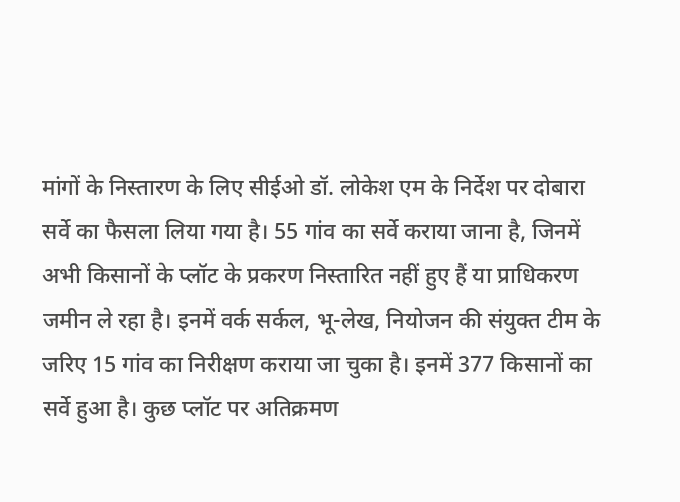मांगों के निस्तारण के लिए सीईओ डॉ. लोकेश एम के निर्देश पर दोबारा सर्वे का फैसला लिया गया है। 55 गांव का सर्वे कराया जाना है, जिनमें अभी किसानों के प्लॉट के प्रकरण निस्तारित नहीं हुए हैं या प्राधिकरण जमीन ले रहा है। इनमें वर्क सर्कल, भू-लेख, नियोजन की संयुक्त टीम के जरिए 15 गांव का निरीक्षण कराया जा चुका है। इनमें 377 किसानों का सर्वे हुआ है। कुछ प्लॉट पर अतिक्रमण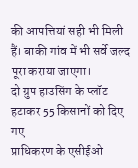की आपत्तियां सही भी मिली हैं। बाकी गांव में भी सर्वे जल्द पूरा कराया जाएगा।
दो ग्रुप हाउसिंग के प्लॉट हटाकर 55 किसानों को दिए गए
प्राधिकरण के एसीईओ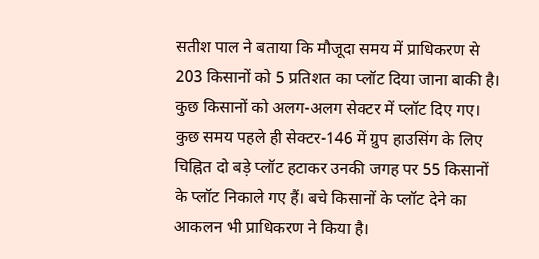सतीश पाल ने बताया कि मौजूदा समय में प्राधिकरण से 203 किसानों को 5 प्रतिशत का प्लॉट दिया जाना बाकी है। कुछ किसानों को अलग-अलग सेक्टर में प्लॉट दिए गए। कुछ समय पहले ही सेक्टर-146 में ग्रुप हाउसिंग के लिए चिह्नित दो बड़े प्लॉट हटाकर उनकी जगह पर 55 किसानों के प्लॉट निकाले गए हैं। बचे किसानों के प्लॉट देने का आकलन भी प्राधिकरण ने किया है।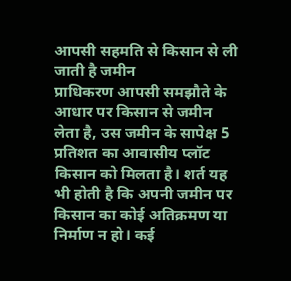आपसी सहमति से किसान से ली जाती है जमीन
प्राधिकरण आपसी समझौते के आधार पर किसान से जमीन लेता है, उस जमीन के सापेक्ष 5 प्रतिशत का आवासीय प्लॉट किसान को मिलता है। शर्त यह भी होती है कि अपनी जमीन पर किसान का कोई अतिक्रमण या निर्माण न हो। कई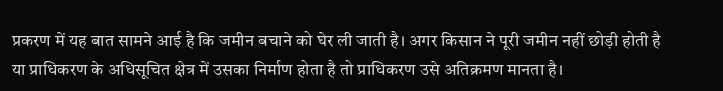प्रकरण में यह बात सामने आई है कि जमीन बचाने को घेर ली जाती है। अगर किसान ने पूरी जमीन नहीं छोड़ी होती है या प्राधिकरण के अधिसूचित क्षेत्र में उसका निर्माण होता है तो प्राधिकरण उसे अतिक्रमण मानता है।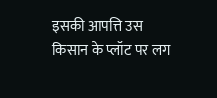इसकी आपत्ति उस किसान के प्लॉट पर लग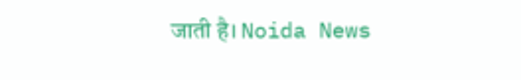जाती है। Noida News